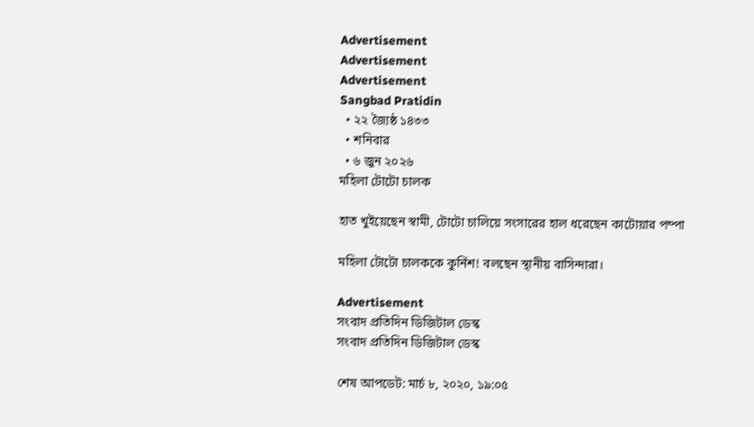Advertisement
Advertisement
Advertisement
Sangbad Pratidin
  • ২২ জ্যৈষ্ঠ ১৪৩৩
  • শনিবার
  • ৬ জুন ২০২৬
মহিলা টোটো চালক

হাত খুইয়েছেন স্বামী, টোটো চালিয়ে সংসারের হাল ধরেছেন কাটোয়ার পম্পা

মহিলা টোটো চালককে কুর্নিশ! বলছেন স্থানীয় বাসিন্দারা।

Advertisement
সংবাদ প্রতিদিন ডিজিটাল ডেস্ক
সংবাদ প্রতিদিন ডিজিটাল ডেস্ক

শেষ আপডেট: মার্চ ৮, ২০২০, ১৯:০৫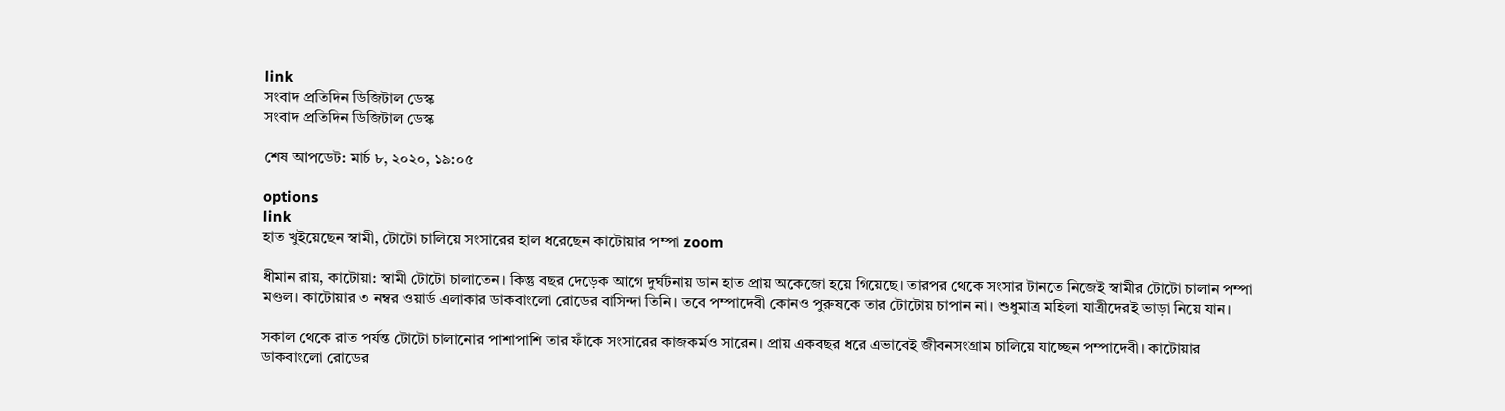link
সংবাদ প্রতিদিন ডিজিটাল ডেস্ক
সংবাদ প্রতিদিন ডিজিটাল ডেস্ক

শেষ আপডেট: মার্চ ৮, ২০২০, ১৯:০৫

options
link
হাত খুইয়েছেন স্বামী, টোটো চালিয়ে সংসারের হাল ধরেছেন কাটোয়ার পম্পা zoom

ধীমান রায়, কাটোয়া: স্বামী টোটো চালাতেন। কিন্তু বছর দেড়েক আগে দুর্ঘটনায় ডান হাত প্রায় অকেজো হয়ে গিয়েছে। তারপর থেকে সংসার টানতে নিজেই স্বামীর টোটো চালান পম্পা মণ্ডল। কাটোয়ার ৩ নম্বর ওয়ার্ড এলাকার ডাকবাংলো রোডের বাসিন্দা তিনি। তবে পম্পাদেবী কোনও পুরুষকে তার টোটোয় চাপান না। শুধুমাত্র মহিলা যাত্রীদেরই ভাড়া নিয়ে যান।

সকাল থেকে রাত পর্যন্ত টোটো চালানোর পাশাপাশি তার ফাঁকে সংসারের কাজকর্মও সারেন। প্রায় একবছর ধরে এভাবেই জীবনসংগ্রাম চালিয়ে যাচ্ছেন পম্পাদেবী। কাটোয়ার ডাকবাংলো রোডের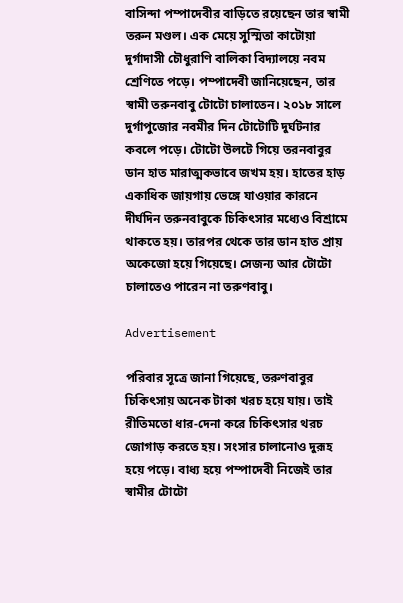বাসিন্দা পম্পাদেবীর বাড়িতে রয়েছেন তার স্বামী তরুন মণ্ডল। এক মেয়ে সুস্মিতা কাটোয়া দুর্গাদাসী চৌধুরাণি বালিকা বিদ্যালয়ে নবম শ্রেণিতে পড়ে। পম্পাদেবী জানিয়েছেন, তার স্বামী তরুনবাবু টোটো চালাতেন। ২০১৮ সালে দুর্গাপুজোর নবমীর দিন টোটোটি দুর্ঘটনার কবলে পড়ে। টোটো উলটে গিয়ে তরনবাবুর ডান হাত মারাত্মকভাবে জখম হয়। হাতের হাড় একাধিক জায়গায় ভেঙ্গে যাওয়ার কারনে দীর্ঘদিন তরুনবাবুকে চিকিৎসার মধ্যেও বিশ্রামে থাকতে হয়। তারপর থেকে তার ডান হাত প্রায় অকেজো হয়ে গিয়েছে। সেজন্য আর টোটো চালাতেও পারেন না তরুণবাবু।

Advertisement

পরিবার সূত্রে জানা গিয়েছে, তরুণবাবুর চিকিৎসায় অনেক টাকা খরচ হয়ে যায়। তাই রীতিমতো ধার-দেনা করে চিকিৎসার থরচ জোগাড় করতে হয়। সংসার চালানোও দুরূহ হয়ে পড়ে। বাধ্য হয়ে পম্পাদেবী নিজেই তার স্বামীর টোটো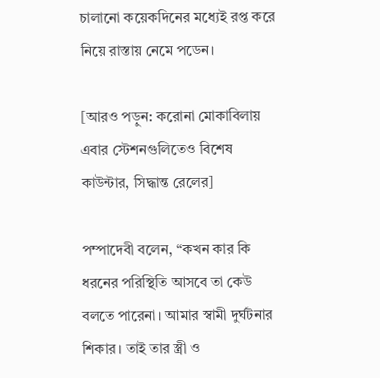চালানো কয়েকদিনের মধ্যেই রপ্ত করে নিয়ে রাস্তায় নেমে পডেন।

[আরও পড়ুন: করোনা মোকাবিলায় এবার স্টেশনগুলিতেও বিশেষ কাউন্টার, সিদ্ধান্ত রেলের]

পম্পাদেবী বলেন, “কখন কার কি ধরনের পরিস্থিতি আসবে তা কেউ বলতে পারেনা। আমার স্বামী দুর্ঘটনার শিকার। তাই তার স্ত্রী ও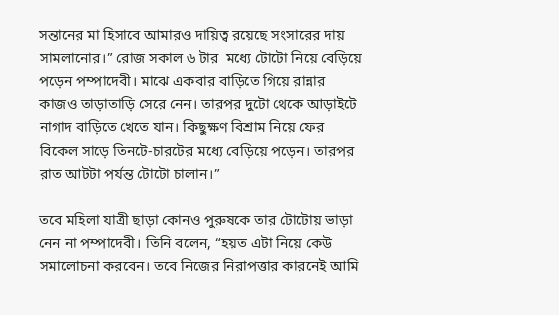সন্তানের মা হিসাবে আমারও দায়িত্ব রয়েছে সংসারের দায় সামলানোর।” রোজ সকাল ৬ টার  মধ্যে টোটো নিয়ে বেড়িয়ে পড়েন পম্পাদেবী। মাঝে একবার বাড়িতে গিয়ে রান্নার কাজও তাড়াতাড়ি সেরে নেন। তারপর দুটো থেকে আড়াইটে নাগাদ বাড়িতে খেতে যান। কিছুক্ষণ বিশ্রাম নিয়ে ফের বিকেল সাড়ে তিনটে-চারটের মধ্যে বেড়িয়ে পড়েন। তারপর রাত আটটা পর্যন্ত টোটো চালান।”

তবে মহিলা যাত্রী ছাড়া কোনও পুরুষকে তার টোটোয় ভাড়া নেন না পম্পাদেবী। তিনি বলেন, “হয়ত এটা নিয়ে কেউ সমালোচনা করবেন। তবে নিজের নিরাপত্তার কারনেই আমি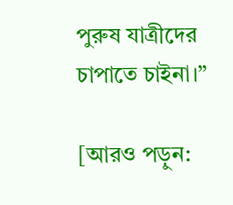পুরুষ যাত্রীদের চাপাতে চাইনা।”

[আরও পড়ুন: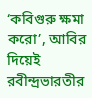‘কবিগুরু ক্ষমা করো’, আবির দিয়েই রবীন্দ্রভারতীর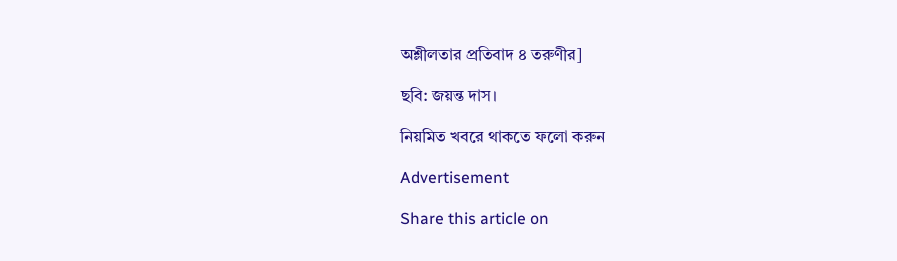অশ্লীলতার প্রতিবাদ ৪ তরুণীর]

ছবি: জয়ন্ত দাস।

নিয়মিত খবরে থাকতে ফলো করুন

Advertisement

Share this article on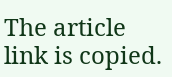The article link is copied.